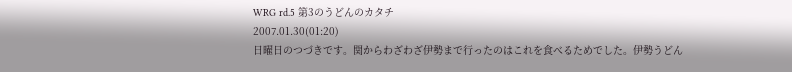WRG rd.5 第3のうどんのカタチ
2007.01.30(01:20)
日曜日のつづきです。関からわざわざ伊勢まで行ったのはこれを食べるためでした。伊勢うどん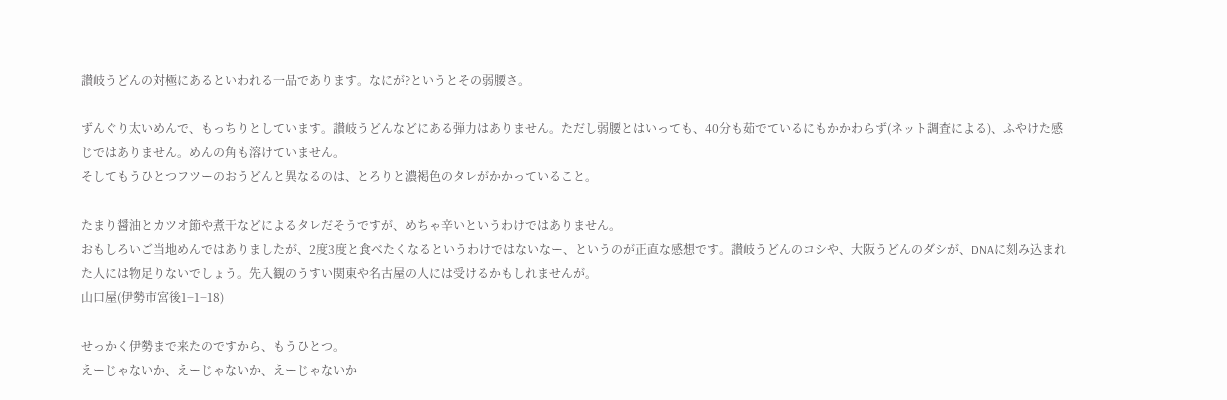讃岐うどんの対極にあるといわれる一品であります。なにが?というとその弱腰さ。

ずんぐり太いめんで、もっちりとしています。讃岐うどんなどにある弾力はありません。ただし弱腰とはいっても、40分も茹でているにもかかわらず(ネット調査による)、ふやけた感じではありません。めんの角も溶けていません。
そしてもうひとつフツーのおうどんと異なるのは、とろりと濃褐色のタレがかかっていること。

たまり醤油とカツオ節や煮干などによるタレだそうですが、めちゃ辛いというわけではありません。
おもしろいご当地めんではありましたが、2度3度と食べたくなるというわけではないなー、というのが正直な感想です。讃岐うどんのコシや、大阪うどんのダシが、DNAに刻み込まれた人には物足りないでしょう。先入観のうすい関東や名古屋の人には受けるかもしれませんが。
山口屋(伊勢市宮後1−1−18)

せっかく伊勢まで来たのですから、もうひとつ。
えーじゃないか、えーじゃないか、えーじゃないか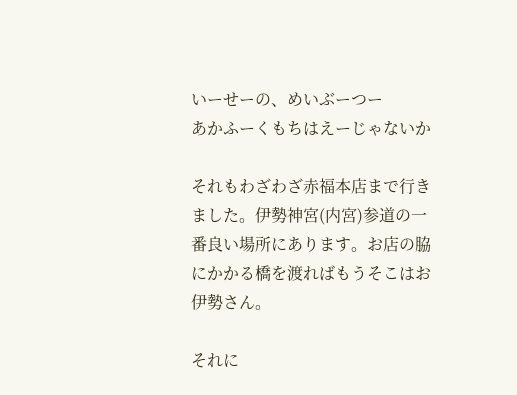いーせーの、めいぶーつー
あかふーくもちはえーじゃないか

それもわざわざ赤福本店まで行きました。伊勢神宮(内宮)参道の一番良い場所にあります。お店の脇にかかる橋を渡ればもうそこはお伊勢さん。

それに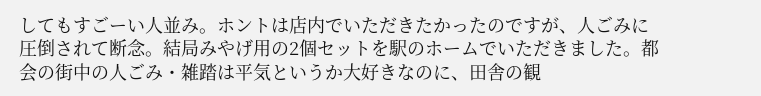してもすごーい人並み。ホントは店内でいただきたかったのですが、人ごみに圧倒されて断念。結局みやげ用の2個セットを駅のホームでいただきました。都会の街中の人ごみ・雑踏は平気というか大好きなのに、田舎の観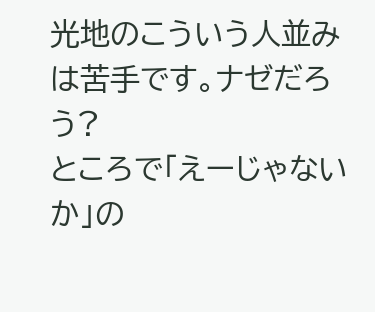光地のこういう人並みは苦手です。ナゼだろう?
ところで「えーじゃないか」の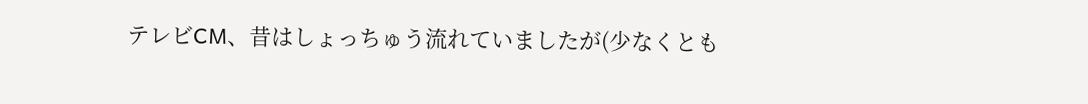テレビCM、昔はしょっちゅう流れていましたが(少なくとも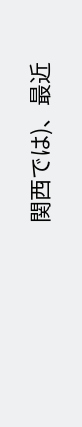関西では)、最近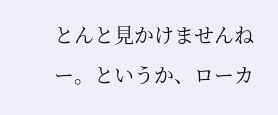とんと見かけませんねー。というか、ローカ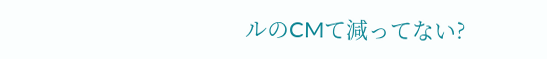ルのCMて減ってない?